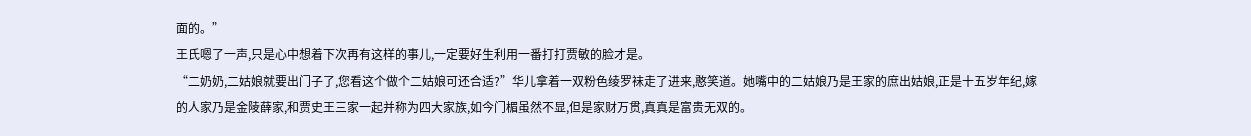面的。”
王氏嗯了一声,只是心中想着下次再有这样的事儿,一定要好生利用一番打打贾敏的脸才是。
“二奶奶,二姑娘就要出门子了,您看这个做个二姑娘可还合适?”华儿拿着一双粉色绫罗袜走了进来,憨笑道。她嘴中的二姑娘乃是王家的庶出姑娘,正是十五岁年纪,嫁的人家乃是金陵薛家,和贾史王三家一起并称为四大家族,如今门楣虽然不显,但是家财万贯,真真是富贵无双的。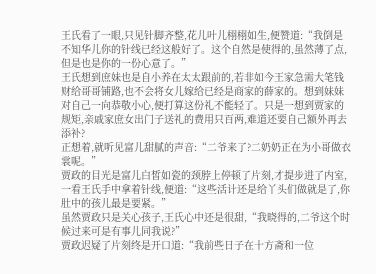王氏看了一眼,只见针脚齐整,花儿叶儿栩栩如生,便赞道:“我倒是不知华儿你的针线已经这般好了。这个自然是使得的,虽然薄了点,但是也是你的一份心意了。”
王氏想到庶妹也是自小养在太太跟前的,若非如今王家急需大笔钱财给哥哥铺路,也不会将女儿嫁给已经是商家的薛家的。想到妹妹对自己一向恭敬小心,便打算这份礼不能轻了。只是一想到贾家的规矩,亲戚家庶女出门子送礼的费用只百两,难道还要自己额外再去添补?
正想着,就听见富儿甜腻的声音:“二爷来了?二奶奶正在为小哥做衣裳呢。”
贾政的目光是富儿白皙如瓷的颈脖上停顿了片刻,才提步进了内室,一看王氏手中拿着针线,便道:“这些活计还是给丫头们做就是了,你肚中的孩儿最是要紧。”
虽然贾政只是关心孩子,王氏心中还是很甜,“我晓得的,二爷这个时候过来可是有事儿同我说?”
贾政迟疑了片刻终是开口道:“我前些日子在十方斋和一位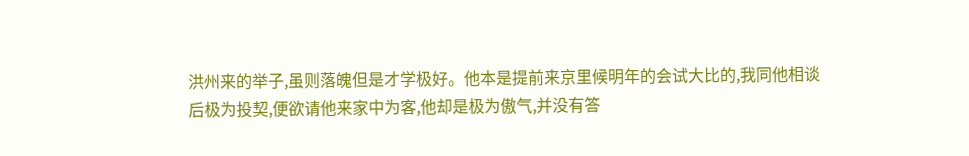洪州来的举子,虽则落魄但是才学极好。他本是提前来京里候明年的会试大比的,我同他相谈后极为投契,便欲请他来家中为客,他却是极为傲气,并没有答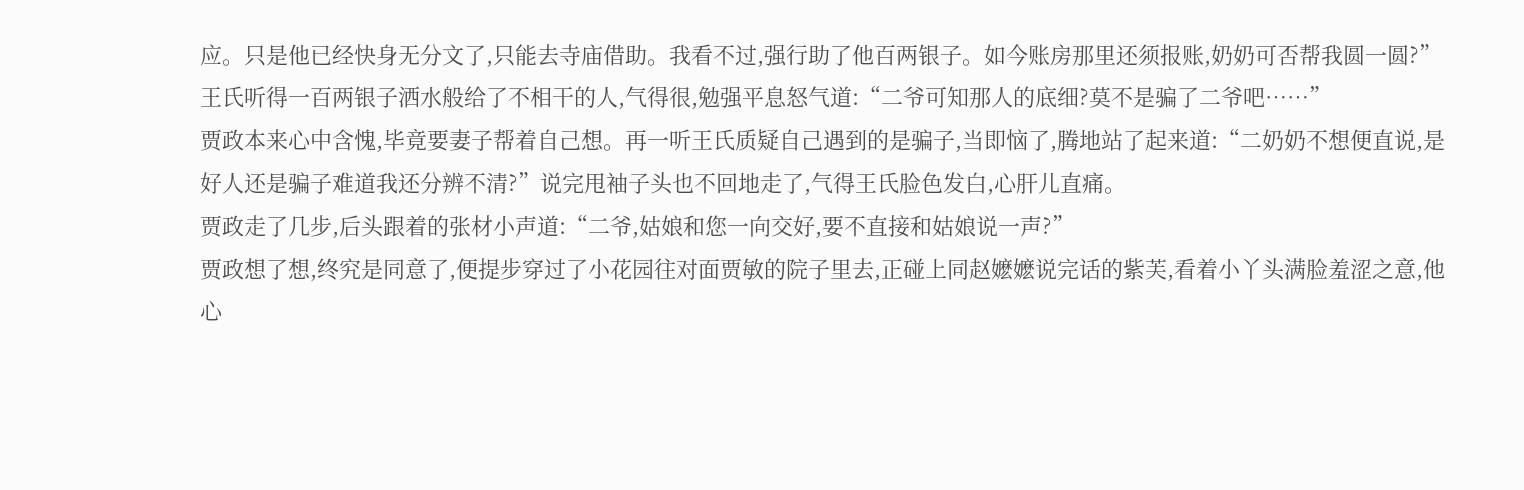应。只是他已经快身无分文了,只能去寺庙借助。我看不过,强行助了他百两银子。如今账房那里还须报账,奶奶可否帮我圆一圆?”
王氏听得一百两银子洒水般给了不相干的人,气得很,勉强平息怒气道:“二爷可知那人的底细?莫不是骗了二爷吧……”
贾政本来心中含愧,毕竟要妻子帮着自己想。再一听王氏质疑自己遇到的是骗子,当即恼了,腾地站了起来道:“二奶奶不想便直说,是好人还是骗子难道我还分辨不清?”说完甩袖子头也不回地走了,气得王氏脸色发白,心肝儿直痛。
贾政走了几步,后头跟着的张材小声道:“二爷,姑娘和您一向交好,要不直接和姑娘说一声?”
贾政想了想,终究是同意了,便提步穿过了小花园往对面贾敏的院子里去,正碰上同赵嬷嬷说完话的紫芙,看着小丫头满脸羞涩之意,他心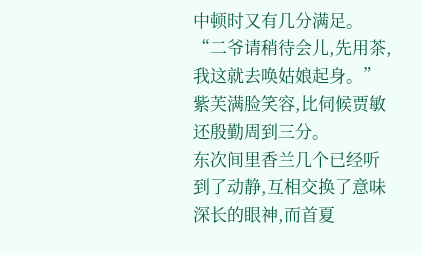中顿时又有几分满足。
“二爷请稍待会儿,先用茶,我这就去唤姑娘起身。”紫芙满脸笑容,比伺候贾敏还殷勤周到三分。
东次间里香兰几个已经听到了动静,互相交换了意味深长的眼神,而首夏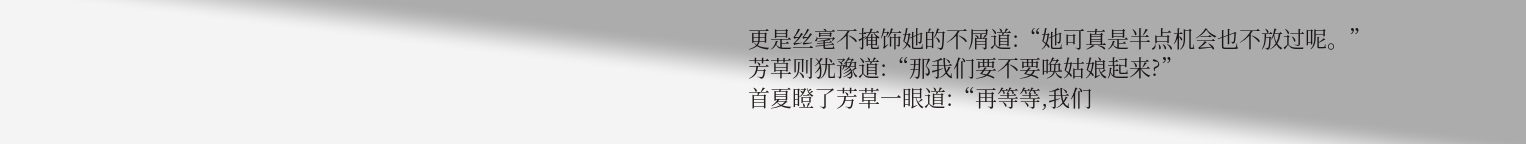更是丝毫不掩饰她的不屑道:“她可真是半点机会也不放过呢。”
芳草则犹豫道:“那我们要不要唤姑娘起来?”
首夏瞪了芳草一眼道:“再等等,我们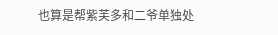也算是帮紫芙多和二爷单独处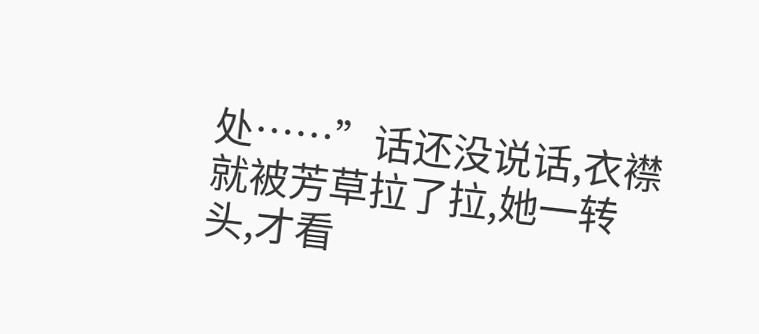处……”话还没说话,衣襟就被芳草拉了拉,她一转头,才看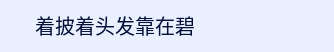着披着头发靠在碧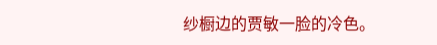纱橱边的贾敏一脸的冷色。